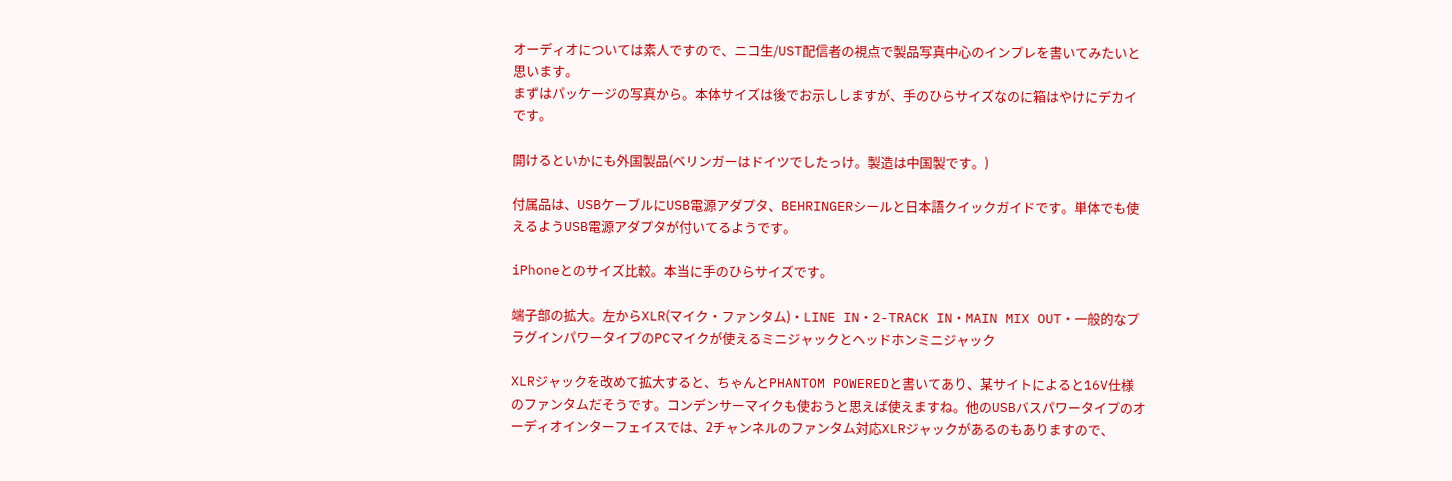オーディオについては素人ですので、ニコ生/UST配信者の視点で製品写真中心のインプレを書いてみたいと思います。
まずはパッケージの写真から。本体サイズは後でお示ししますが、手のひらサイズなのに箱はやけにデカイです。

開けるといかにも外国製品(ベリンガーはドイツでしたっけ。製造は中国製です。)

付属品は、USBケーブルにUSB電源アダプタ、BEHRINGERシールと日本語クイックガイドです。単体でも使えるようUSB電源アダプタが付いてるようです。

iPhoneとのサイズ比較。本当に手のひらサイズです。

端子部の拡大。左からXLR(マイク・ファンタム)・LINE IN・2-TRACK IN・MAIN MIX OUT・一般的なプラグインパワータイプのPCマイクが使えるミニジャックとヘッドホンミニジャック

XLRジャックを改めて拡大すると、ちゃんとPHANTOM POWEREDと書いてあり、某サイトによると16V仕様のファンタムだそうです。コンデンサーマイクも使おうと思えば使えますね。他のUSBバスパワータイプのオーディオインターフェイスでは、2チャンネルのファンタム対応XLRジャックがあるのもありますので、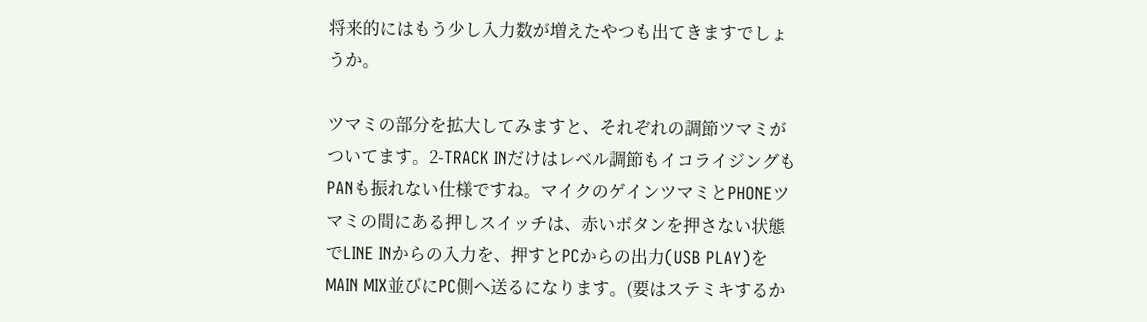将来的にはもう少し入力数が増えたやつも出てきますでしょうか。

ツマミの部分を拡大してみますと、それぞれの調節ツマミがついてます。2-TRACK INだけはレベル調節もイコライジングもPANも振れない仕様ですね。マイクのゲインツマミとPHONEツマミの間にある押しスイッチは、赤いボタンを押さない状態でLINE INからの入力を、押すとPCからの出力(USB PLAY)をMAIN MIX並びにPC側へ送るになります。(要はステミキするか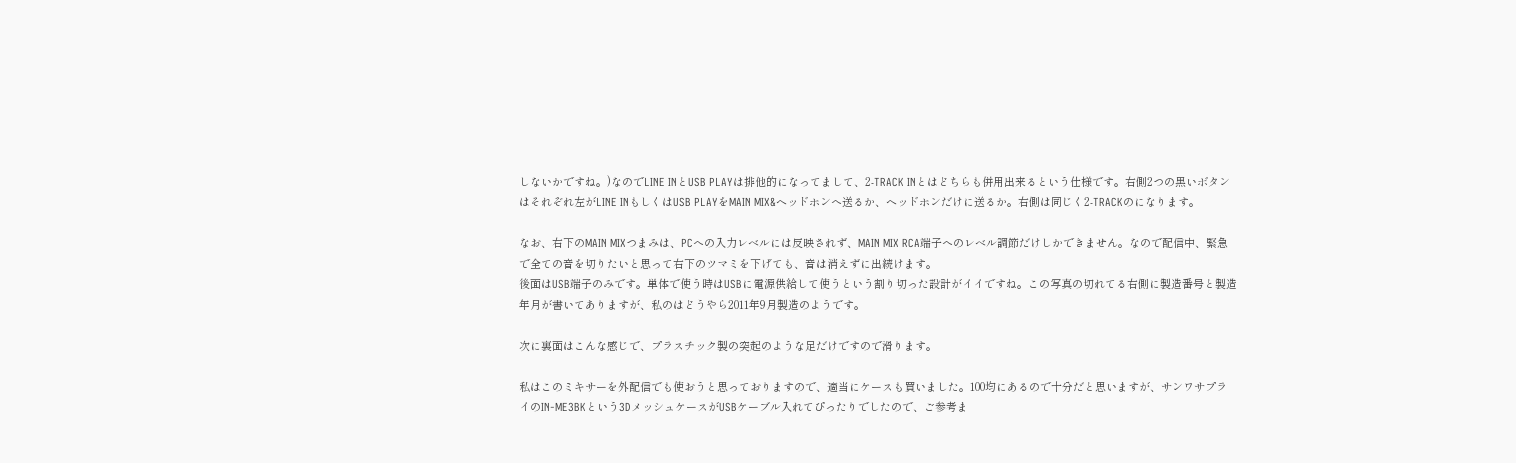しないかですね。)なのでLINE INとUSB PLAYは排他的になってまして、2-TRACK INとはどちらも併用出来るという仕様です。右側2つの黒いボタンはそれぞれ左がLINE INもしくはUSB PLAYをMAIN MIX&ヘッドホンへ送るか、ヘッドホンだけに送るか。右側は同じく2-TRACKのになります。

なお、右下のMAIN MIXつまみは、PCへの入力レベルには反映されず、MAIN MIX RCA端子へのレベル調節だけしかできません。なので配信中、緊急で全ての音を切りたいと思って右下のツマミを下げても、音は消えずに出続けます。
後面はUSB端子のみです。単体で使う時はUSBに電源供給して使うという割り切った設計がイイですね。この写真の切れてる右側に製造番号と製造年月が書いてありますが、私のはどうやら2011年9月製造のようです。

次に裏面はこんな感じで、プラスチック製の突起のような足だけですので滑ります。

私はこのミキサーを外配信でも使おうと思っておりますので、適当にケースも買いました。100均にあるので十分だと思いますが、サンワサプライのIN-ME3BKという3DメッシュケースがUSBケーブル入れてぴったりでしたので、ご参考ま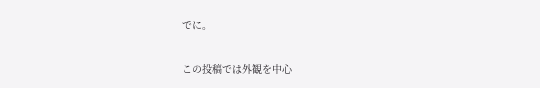でに。

この投稿では外観を中心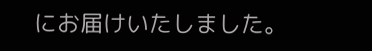にお届けいたしました。